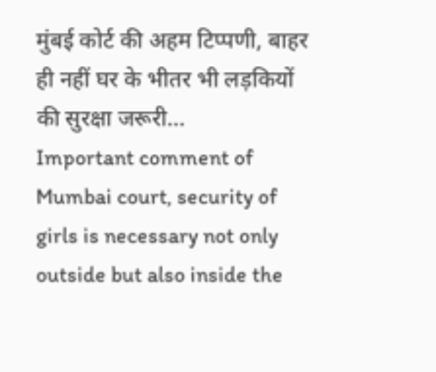मुंबई कोर्ट की अहम टिप्पणी, बाहर ही नहीं घर के भीतर भी लड़कियों की सुरक्षा जरूरी...
Important comment of Mumbai court, security of girls is necessary not only outside but also inside the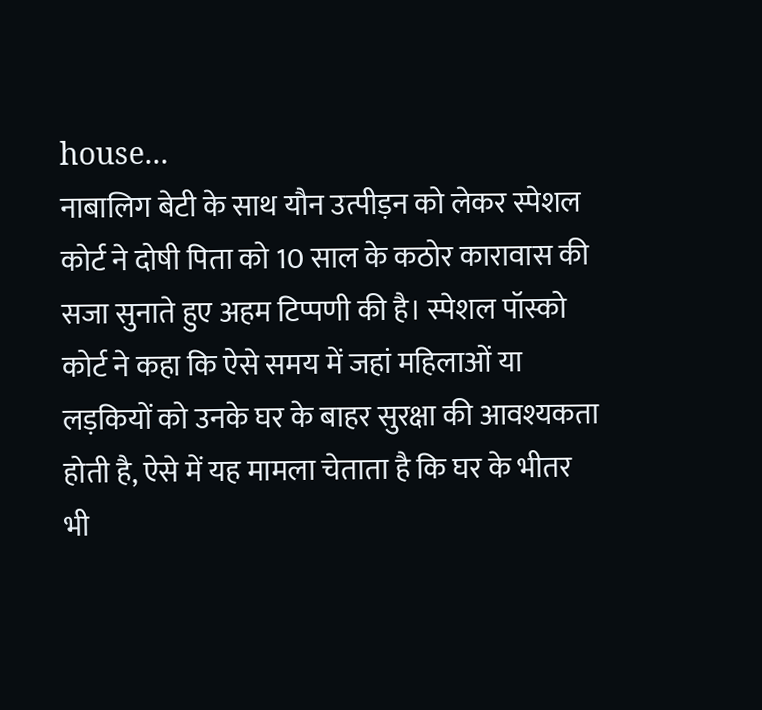house...
नाबालिग बेटी के साथ यौन उत्पीड़न को लेकर स्पेशल कोर्ट ने दोषी पिता को 10 साल के कठोर कारावास की सजा सुनाते हुए अहम टिप्पणी की है। स्पेशल पॉस्को कोर्ट ने कहा कि ऐसे समय में जहां महिलाओं या लड़कियों को उनके घर के बाहर सुरक्षा की आवश्यकता होती है, ऐसे में यह मामला चेताता है कि घर के भीतर भी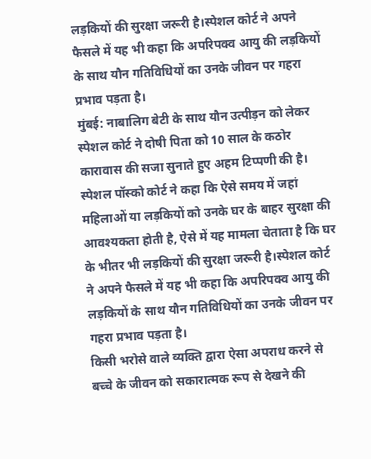लड़कियों की सुरक्षा जरूरी है।स्पेशल कोर्ट ने अपने फैसले में यह भी कहा कि अपरिपक्व आयु की लड़कियों के साथ यौन गतिविधियों का उनके जीवन पर गहरा प्रभाव पड़ता है।
मुंबई: नाबालिग बेटी के साथ यौन उत्पीड़न को लेकर स्पेशल कोर्ट ने दोषी पिता को 10 साल के कठोर कारावास की सजा सुनाते हुए अहम टिप्पणी की है। स्पेशल पॉस्को कोर्ट ने कहा कि ऐसे समय में जहां महिलाओं या लड़कियों को उनके घर के बाहर सुरक्षा की आवश्यकता होती है, ऐसे में यह मामला चेताता है कि घर के भीतर भी लड़कियों की सुरक्षा जरूरी है।स्पेशल कोर्ट ने अपने फैसले में यह भी कहा कि अपरिपक्व आयु की लड़कियों के साथ यौन गतिविधियों का उनके जीवन पर गहरा प्रभाव पड़ता है।
किसी भरोसे वाले व्यक्ति द्वारा ऐसा अपराध करने से बच्चे के जीवन को सकारात्मक रूप से देखने की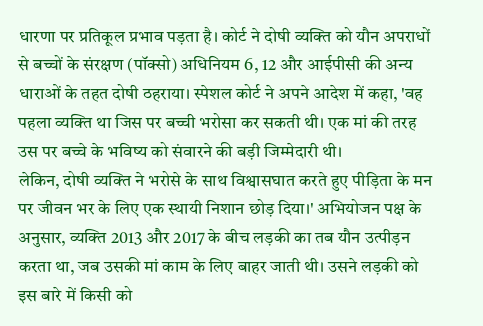धारणा पर प्रतिकूल प्रभाव पड़ता है। कोर्ट ने दोषी व्यक्ति को यौन अपराधों से बच्चों के संरक्षण (पॉक्सो) अधिनियम 6, 12 और आईपीसी की अन्य धाराओं के तहत दोषी ठहराया। स्पेशल कोर्ट ने अपने आदेश में कहा, 'वह पहला व्यक्ति था जिस पर बच्ची भरोसा कर सकती थी। एक मां की तरह उस पर बच्चे के भविष्य को संवारने की बड़ी जिम्मेदारी थी।
लेकिन, दोषी व्यक्ति ने भरोसे के साथ विश्वासघात करते हुए पीड़िता के मन पर जीवन भर के लिए एक स्थायी निशान छोड़ दिया।' अभियोजन पक्ष के अनुसार, व्यक्ति 2013 और 2017 के बीच लड़की का तब यौन उत्पीड़न करता था, जब उसकी मां काम के लिए बाहर जाती थी। उसने लड़की को इस बारे में किसी को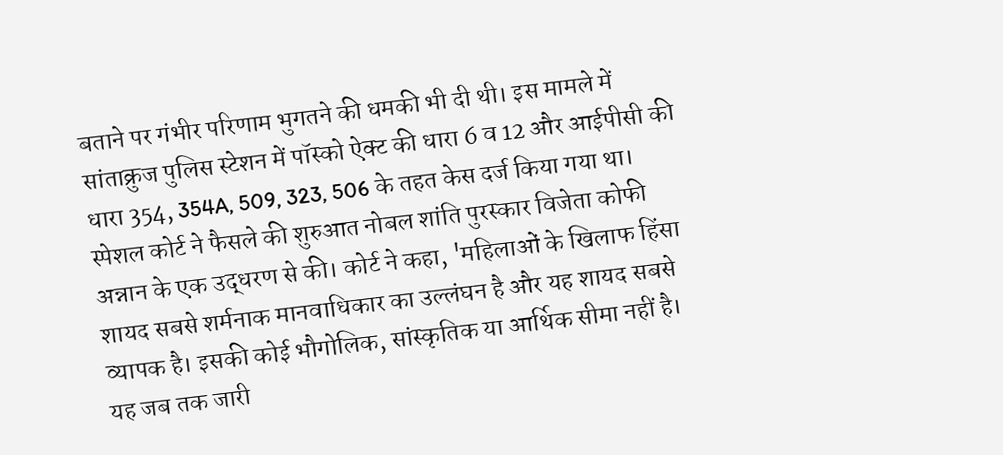बताने पर गंभीर परिणाम भुगतने की धमकी भी दी थी। इस मामले में सांताक्रुज पुलिस स्टेशन में पॉस्को ऐक्ट की धारा 6 व 12 और आईपीसी की धारा 354, 354A, 509, 323, 506 के तहत केस दर्ज किया गया था।
स्पेशल कोर्ट ने फैसले की शुरुआत नोबल शांति पुरस्कार विजेता कोफी अन्नान के एक उद्धरण से की। कोर्ट ने कहा, 'महिलाओं के खिलाफ हिंसा शायद सबसे शर्मनाक मानवाधिकार का उल्लंघन है और यह शायद सबसे व्यापक है। इसकी कोई भौगोलिक, सांस्कृतिक या आर्थिक सीमा नहीं है। यह जब तक जारी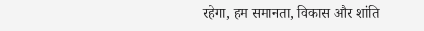रहेगा, हम समानता, विकास और शांति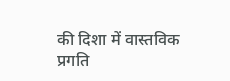की दिशा में वास्तविक प्रगति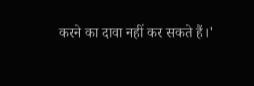करने का दावा नहीं कर सकते हैं।'